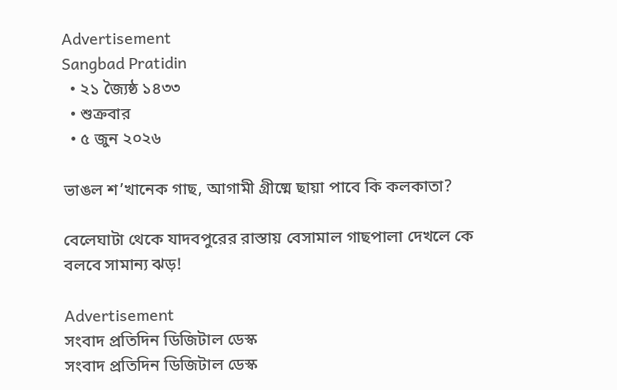Advertisement
Sangbad Pratidin
  • ২১ জ্যৈষ্ঠ ১৪৩৩
  • শুক্রবার
  • ৫ জুন ২০২৬

ভাঙল শ’খানেক গাছ, আগামী গ্রীষ্মে ছায়া পাবে কি কলকাতা?

বেলেঘাটা থেকে যাদবপুরের রাস্তায় বেসামাল গাছপালা দেখলে কে বলবে সামান্য ঝড়!

Advertisement
সংবাদ প্রতিদিন ডিজিটাল ডেস্ক
সংবাদ প্রতিদিন ডিজিটাল ডেস্ক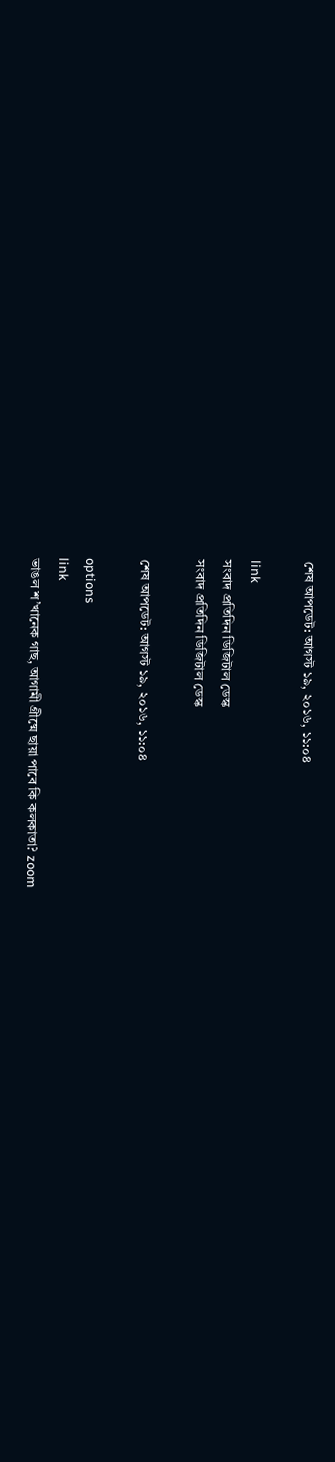শেষ আপডেট: আগস্ট ১৯, ২০১৬, ১১:০৪

link
সংবাদ প্রতিদিন ডিজিটাল ডেস্ক
সংবাদ প্রতিদিন ডিজিটাল ডেস্ক

শেষ আপডেট: আগস্ট ১৯, ২০১৬, ১১:০৪

options
link
ভাঙল শ’খানেক গাছ, আগামী গ্রীষ্মে ছায়া পাবে কি কলকাতা? zoom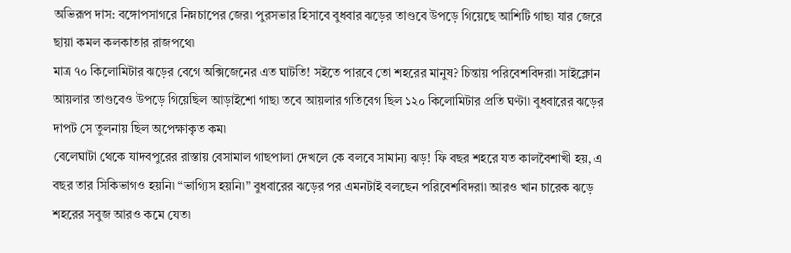অভিরূপ দাস: বঙ্গোপসাগরে নিম্নচাপের জের৷ পুরসভার হিসাবে বুধবার ঝড়ের তাণ্ডবে উপড়ে গিয়েছে আশিটি গাছ৷ যার জেরে ছায়া কমল কলকাতার রাজপথে৷
মাত্র ৭০ কিলোমিটার ঝড়ের বেগে অক্সিজেনের এত ঘাটতি! সইতে পারবে তো শহরের মানুষ? চিন্তায় পরিবেশবিদরা৷ সাইক্লোন আয়লার তাণ্ডবেও উপড়ে গিয়েছিল আড়াইশো গাছ৷ তবে আয়লার গতিবেগ ছিল ১২০ কিলোমিটার প্রতি ঘণ্টা৷ বুধবারের ঝড়ের দাপট সে তুলনায় ছিল অপেক্ষাকৃত কম৷
বেলেঘাটা থেকে যাদবপুরের রাস্তায় বেসামাল গাছপালা দেখলে কে বলবে সামান্য ঝড়! ফি বছর শহরে যত কালবৈশাখী হয়, এ বছর তার সিকিভাগও হয়নি৷ “ভাগ্যিস হয়নি৷” বুধবারের ঝড়ের পর এমনটাই বলছেন পরিবেশবিদরা৷ আরও খান চারেক ঝড়ে শহরের সবুজ আরও কমে যেত৷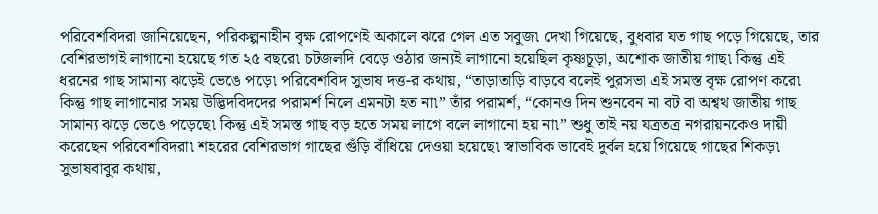পরিবেশবিদরা জানিয়েছেন, পরিকল্পনাহীন বৃক্ষ রোপণেই অকালে ঝরে গেল এত সবুজ৷ দেখা গিয়েছে, বুধবার যত গাছ পড়ে গিয়েছে, তার বেশিরভাগই লাগানো হয়েছে গত ২৫ বছরে৷ চটজলদি বেড়ে ওঠার জন্যই লাগানো হয়েছিল কৃষ্ণচূড়া, অশোক জাতীয় গাছ৷ কিন্তু এই ধরনের গাছ সামান্য ঝড়েই ভেঙে পড়ে৷ পরিবেশবিদ সুভাষ দত্ত-র কথায়, “তাড়াতাড়ি বাড়বে বলেই পুরসভা এই সমস্ত বৃক্ষ রোপণ করে৷ কিন্তু গাছ লাগানোর সময় উদ্ভিদবিদদের পরামর্শ নিলে এমনটা হত না৷” তাঁর পরামর্শ, “কোনও দিন শুনবেন না বট বা অশ্বথ জাতীয় গাছ সামান্য ঝড়ে ভেঙে পড়েছে৷ কিন্তু এই সমস্ত গাছ বড় হতে সময় লাগে বলে লাগানো হয় না৷” শুধু তাই নয় যত্রতত্র নগরায়নকেও দায়ী করেছেন পরিবেশবিদরা৷ শহরের বেশিরভাগ গাছের গুঁড়ি বাঁধিয়ে দেওয়া হয়েছে৷ স্বাভাবিক ভাবেই দুর্বল হয়ে গিয়েছে গাছের শিকড়৷ সুভাষবাবুর কথায়,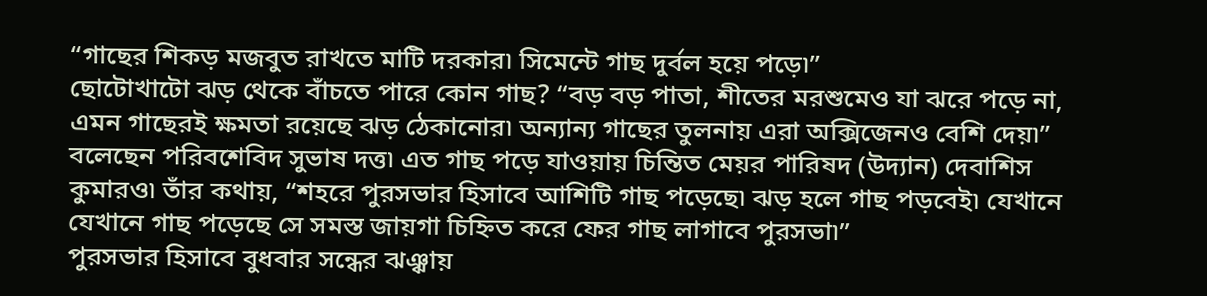“গাছের শিকড় মজবুত রাখতে মাটি দরকার৷ সিমেন্টে গাছ দুর্বল হয়ে পড়ে৷”
ছোটোখাটো ঝড় থেকে বাঁচতে পারে কোন গাছ? “বড় বড় পাতা, শীতের মরশুমেও যা ঝরে পড়ে না, এমন গাছেরই ক্ষমতা রয়েছে ঝড় ঠেকানোর৷ অন্যান্য গাছের তুলনায় এরা অক্সিজেনও বেশি দেয়৷” বলেছেন পরিবশেবিদ সুভাষ দত্ত৷ এত গাছ পড়ে যাওয়ায় চিন্তিত মেয়র পারিষদ (উদ্যান) দেবাশিস কুমারও৷ তাঁর কথায়, “শহরে পুরসভার হিসাবে আশিটি গাছ পড়েছে৷ ঝড় হলে গাছ পড়বেই৷ যেখানে যেখানে গাছ পড়েছে সে সমস্ত জায়গা চিহ্নিত করে ফের গাছ লাগাবে পুরসভা৷”
পুরসভার হিসাবে বুধবার সন্ধের ঝঞ্ঝায়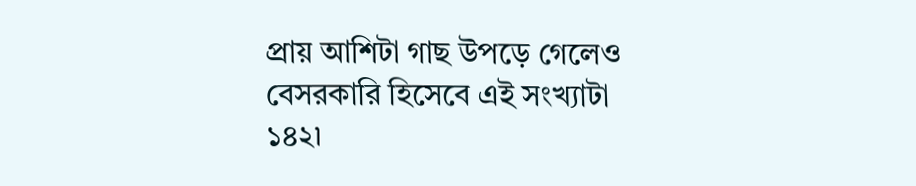প্রায় আশিটা গাছ উপড়ে গেলেও বেসরকারি হিসেবে এই সংখ্যাটা ১৪২৷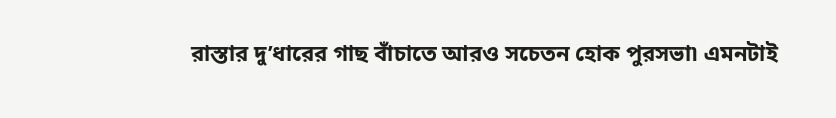রাস্তার দু’ধারের গাছ বাঁচাতে আরও সচেতন হোক পুরসভা৷ এমনটাই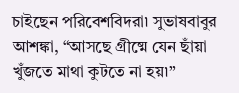চাইছেন পরিবেশবিদরা৷ সুভাষবাবুর আশঙ্কা, “আসছে গ্রীষ্মে যেন ছাঁয়া খুঁজতে মাথা কুটতে না হয়৷”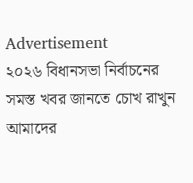Advertisement
২০২৬ বিধানসভা নির্বাচনের সমস্ত খবর জানতে চোখ রাখুন আমাদের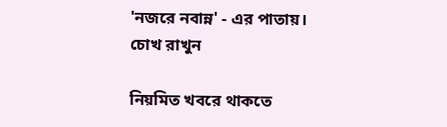'নজরে নবান্ন' - এর পাতায়।
চোখ রাখুন

নিয়মিত খবরে থাকতে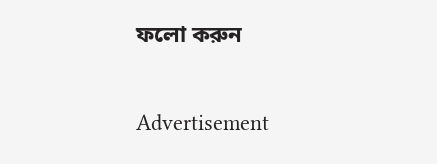ফলো করুন

Advertisement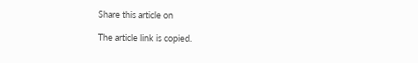Share this article on

The article link is copied.